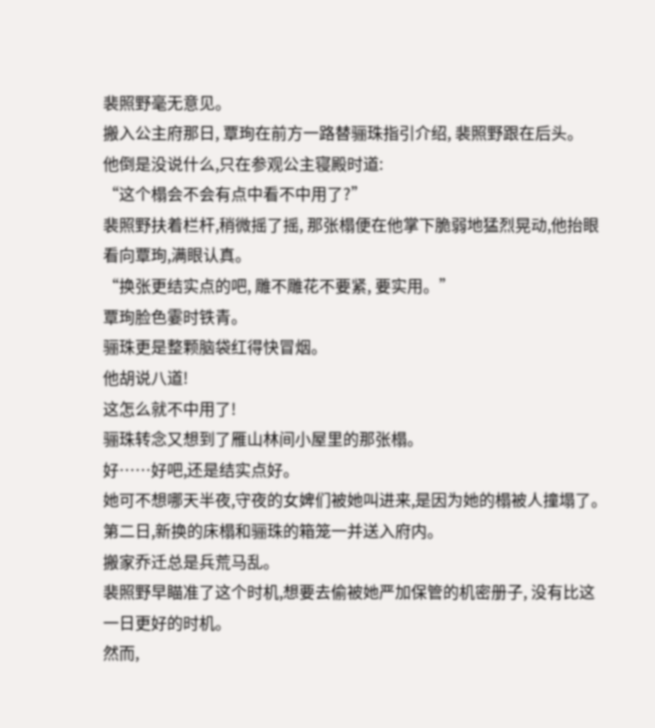裴照野毫无意见。
搬入公主府那日, 覃珣在前方一路替骊珠指引介绍, 裴照野跟在后头。
他倒是没说什么,只在参观公主寝殿时道:
“这个榻会不会有点中看不中用了?”
裴照野扶着栏杆,稍微摇了摇, 那张榻便在他掌下脆弱地猛烈晃动,他抬眼看向覃珣,满眼认真。
“换张更结实点的吧, 雕不雕花不要紧, 要实用。”
覃珣脸色霎时铁青。
骊珠更是整颗脑袋红得快冒烟。
他胡说八道!
这怎么就不中用了!
骊珠转念又想到了雁山林间小屋里的那张榻。
好……好吧,还是结实点好。
她可不想哪天半夜,守夜的女婢们被她叫进来,是因为她的榻被人撞塌了。
第二日,新换的床榻和骊珠的箱笼一并送入府内。
搬家乔迁总是兵荒马乱。
裴照野早瞄准了这个时机,想要去偷被她严加保管的机密册子, 没有比这一日更好的时机。
然而,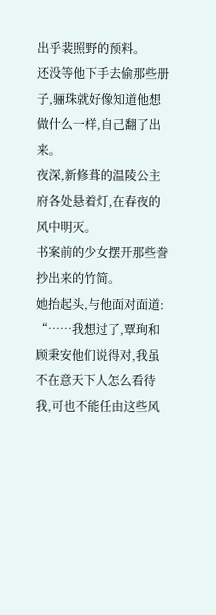出乎裴照野的预料。
还没等他下手去偷那些册子,骊珠就好像知道他想做什么一样,自己翻了出来。
夜深,新修葺的温陵公主府各处悬着灯,在春夜的风中明灭。
书案前的少女摆开那些誊抄出来的竹简。
她抬起头,与他面对面道:
“……我想过了,覃珣和顾秉安他们说得对,我虽不在意天下人怎么看待我,可也不能任由这些风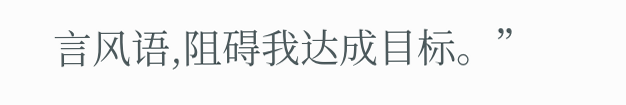言风语,阻碍我达成目标。”